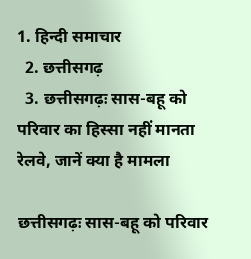1. हिन्दी समाचार
  2. छत्तीसगढ़
  3. छत्तीसगढ़ः सास-बहू को परिवार का हिस्सा नहीं मानता रेलवे, जानें क्या है मामला

छत्तीसगढ़ः सास-बहू को परिवार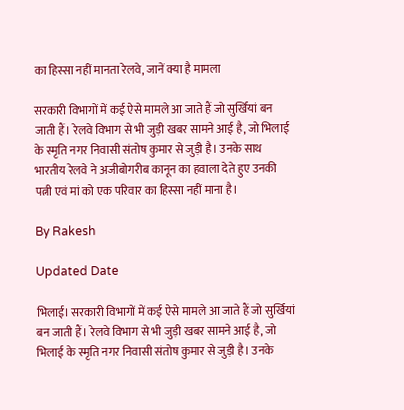का हिस्सा नहीं मानता रेलवे, जानें क्या है मामला

सरकारी विभागों में कई ऐसे मामले आ जाते हैं जो सुर्खियां बन जाती हैं। रेलवे विभाग से भी जुड़ी खबर सामने आई है, जो भिलाई के स्मृति नगर निवासी संतोष कुमार से जुड़ी है। उनके साथ भारतीय रेलवे ने अजीबोगरीब कानून का हवाला देते हुए उनकी पत्नी एवं मां को एक परिवार का हिस्सा नहीं माना है।

By Rakesh

Updated Date

भिलाई। सरकारी विभागों में कई ऐसे मामले आ जाते हैं जो सुर्खियां बन जाती हैं। रेलवे विभाग से भी जुड़ी खबर सामने आई है, जो भिलाई के स्मृति नगर निवासी संतोष कुमार से जुड़ी है। उनके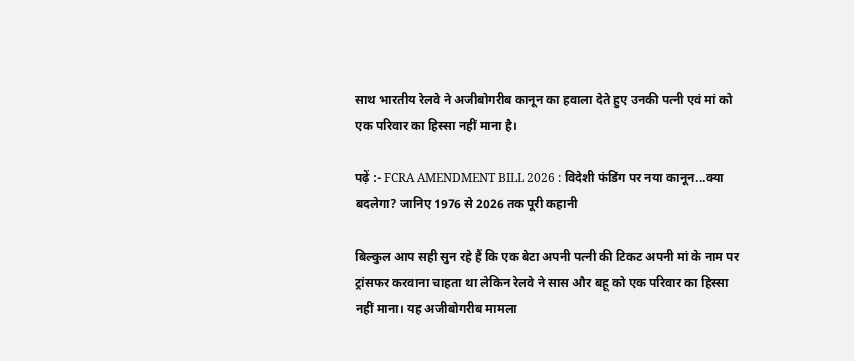साथ भारतीय रेलवे ने अजीबोगरीब कानून का हवाला देते हुए उनकी पत्नी एवं मां को एक परिवार का हिस्सा नहीं माना है।

पढ़ें :- FCRA AMENDMENT BILL 2026 : विदेशी फंडिंग पर नया कानून...क्या बदलेगा? जानिए 1976 से 2026 तक पूरी कहानी

बिल्कुल आप सही सुन रहे हैं कि एक बेटा अपनी पत्नी की टिकट अपनी मां के नाम पर ट्रांसफर करवाना चाहता था लेकिन रेलवे ने सास और बहू को एक परिवार का हिस्सा नहीं माना। यह अजीबोगरीब मामला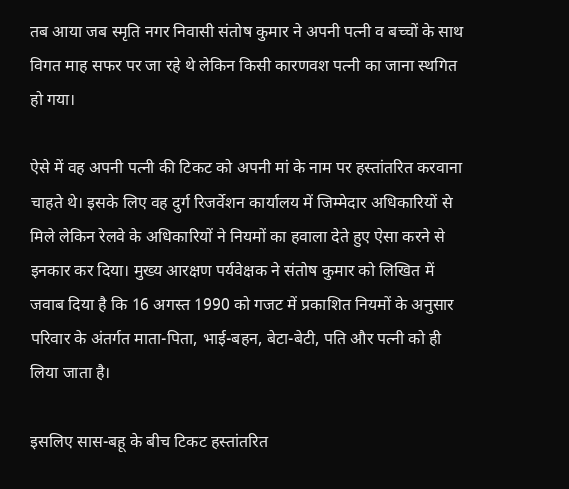तब आया जब स्मृति नगर निवासी संतोष कुमार ने अपनी पत्नी व बच्चों के साथ विगत माह सफर पर जा रहे थे लेकिन किसी कारणवश पत्नी का जाना स्थगित हो गया।

ऐसे में वह अपनी पत्नी की टिकट को अपनी मां के नाम पर हस्तांतरित करवाना चाहते थे। इसके लिए वह दुर्ग रिजर्वेशन कार्यालय में जिम्मेदार अधिकारियों से मिले लेकिन रेलवे के अधिकारियों ने नियमों का हवाला देते हुए ऐसा करने से इनकार कर दिया। मुख्य आरक्षण पर्यवेक्षक ने संतोष कुमार को लिखित में जवाब दिया है कि 16 अगस्त 1990 को गजट में प्रकाशित नियमों के अनुसार परिवार के अंतर्गत माता-पिता, भाई-बहन, बेटा-बेटी, पति और पत्नी को ही लिया जाता है।

इसलिए सास-बहू के बीच टिकट हस्तांतरित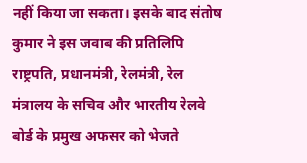नहीं किया जा सकता। इसके बाद संतोष कुमार ने इस जवाब की प्रतिलिपि राष्ट्रपति, प्रधानमंत्री, रेलमंत्री, रेल मंत्रालय के सचिव और भारतीय रेलवे बोर्ड के प्रमुख अफसर को भेजते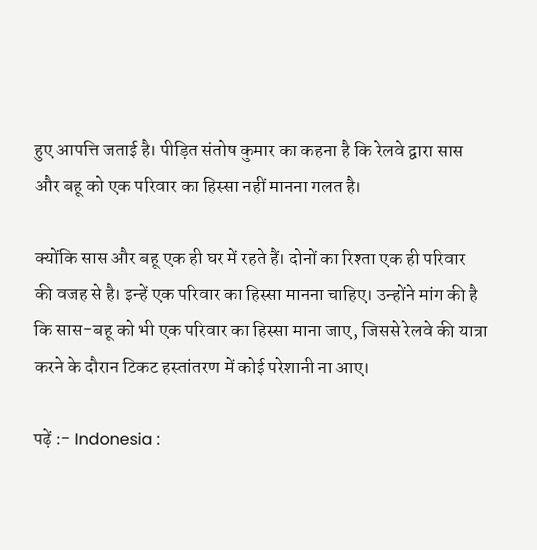हुए आपत्ति जताई है। पीड़ित संतोष कुमार का कहना है कि रेलवे द्वारा सास और बहू को एक परिवार का हिस्सा नहीं मानना गलत है।

क्योंकि सास और बहू एक ही घर में रहते हैं। दोनों का रिश्ता एक ही परिवार की वजह से है। इन्हें एक परिवार का हिस्सा मानना चाहिए। उन्होंने मांग की है कि सास-बहू को भी एक परिवार का हिस्सा माना जाए, जिससे रेलवे की यात्रा करने के दौरान टिकट हस्तांतरण में कोई परेशानी ना आए।

पढ़ें :- Indonesia :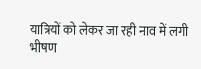यात्रियों को लेकर जा रही नाव में लगी भीषण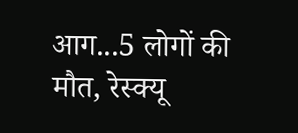आग...5 लोगों की मौत, रेस्क्यू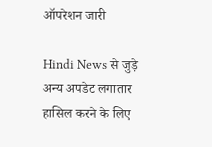ऑपरेशन जारी

Hindi News से जुड़े अन्य अपडेट लगातार हासिल करने के लिए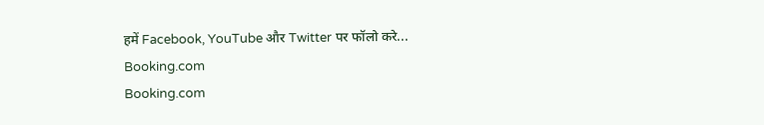हमें Facebook, YouTube और Twitter पर फॉलो करे...
Booking.com
Booking.com